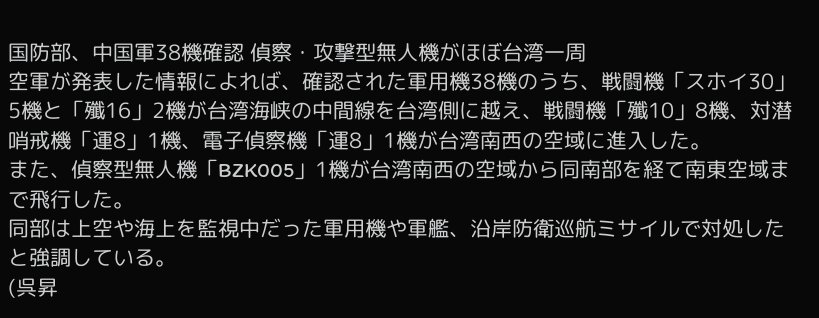国防部、中国軍38機確認 偵察・攻撃型無人機がほぼ台湾一周
空軍が発表した情報によれば、確認された軍用機38機のうち、戦闘機「スホイ30」5機と「殲16」2機が台湾海峡の中間線を台湾側に越え、戦闘機「殲10」8機、対潜哨戒機「運8」1機、電子偵察機「運8」1機が台湾南西の空域に進入した。
また、偵察型無人機「BZK005」1機が台湾南西の空域から同南部を経て南東空域まで飛行した。
同部は上空や海上を監視中だった軍用機や軍艦、沿岸防衛巡航ミサイルで対処したと強調している。
(呉昇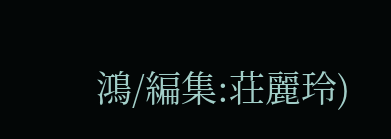鴻/編集:荘麗玲)